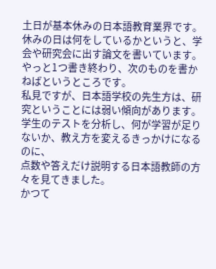土日が基本休みの日本語教育業界です。
休みの日は何をしているかというと、学会や研究会に出す論文を書いています。
やっと1つ書き終わり、次のものを書かねばというところです。
私見ですが、日本語学校の先生方は、研究ということには弱い傾向があります。
学生のテストを分析し、何が学習が足りないか、教え方を変えるきっかけになるのに、
点数や答えだけ説明する日本語教師の方々を見てきました。
かつて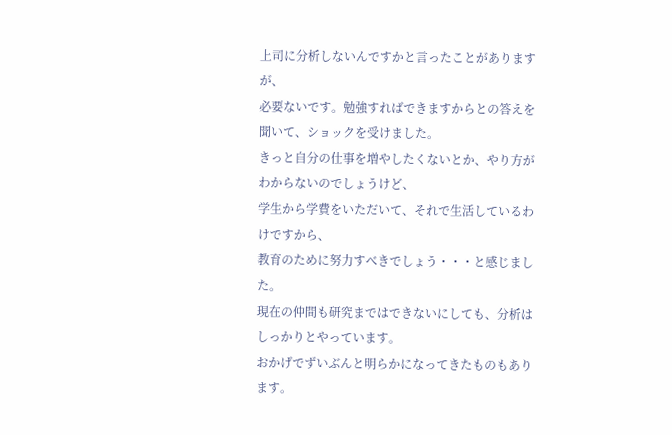上司に分析しないんですかと言ったことがありますが、
必要ないです。勉強すればできますからとの答えを聞いて、ショックを受けました。
きっと自分の仕事を増やしたくないとか、やり方がわからないのでしょうけど、
学生から学費をいただいて、それで生活しているわけですから、
教育のために努力すべきでしょう・・・と感じました。
現在の仲間も研究まではできないにしても、分析はしっかりとやっています。
おかげでずいぶんと明らかになってきたものもあります。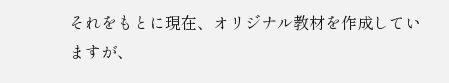それをもとに現在、オリジナル教材を作成していますが、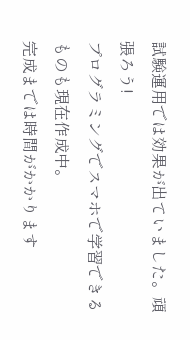試験運用では効果が出ていました。頑張ろう!
プログラミングでスマホで学習できるものも現在作成中。
完成までは時間がかかります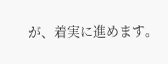が、着実に進めます。